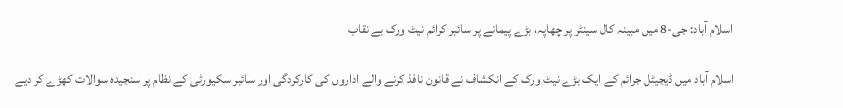اسلام آباد: جی-8 میں مبینہ کال سینٹر پر چھاپہ، بڑے پیمانے پر سائبر کرائم نیٹ ورک بے نقاب

اسلام آباد میں ڈیجیٹل جرائم کے ایک بڑے نیٹ ورک کے انکشاف نے قانون نافذ کرنے والے اداروں کی کارکردگی اور سائبر سکیورٹی کے نظام پر سنجیدہ سوالات کھڑے کر دیے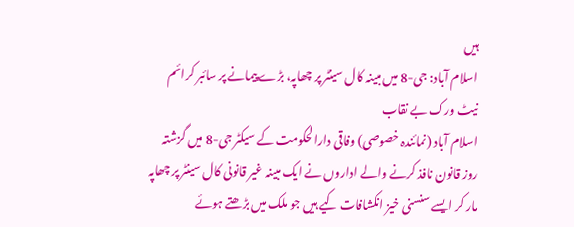ہیں
اسلام آباد: جی-8 میں مبینہ کال سینٹر پر چھاپہ، بڑے پیمانے پر سائبر کرائم نیٹ ورک بے نقاب
اسلام آباد (نمائندہ خصوصی) وفاقی دارالحکومت کے سیکٹر جی-8 میں گزشتہ روز قانون نافذ کرنے والے اداروں نے ایک مبینہ غیر قانونی کال سینٹر پر چھاپہ مار کر ایسے سنسنی خیز انکشافات کیے ہیں جو ملک میں بڑھتے ہوئے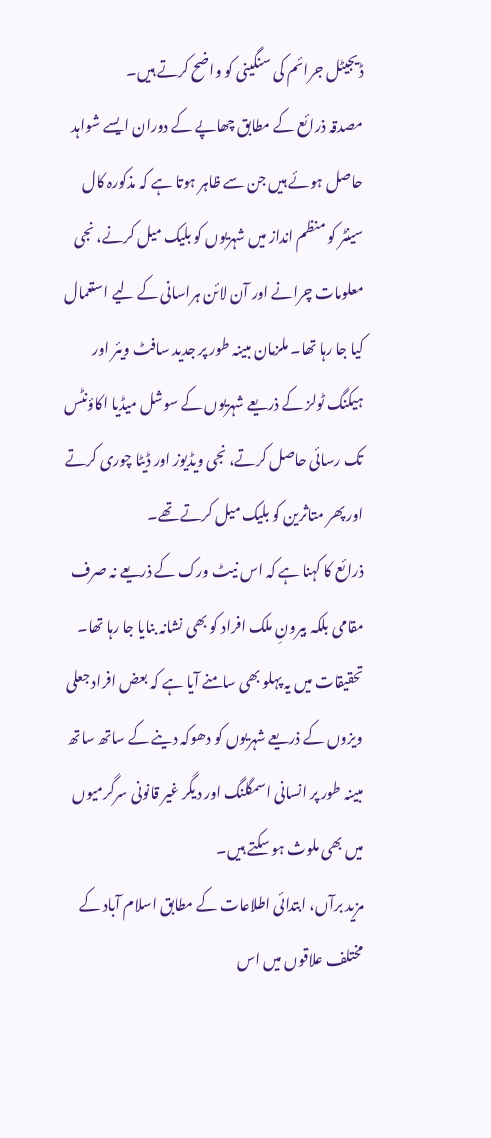ڈیجیٹل جرائم کی سنگینی کو واضح کرتے ہیں۔
مصدقہ ذرائع کے مطابق چھاپے کے دوران ایسے شواہد حاصل ہوئے ہیں جن سے ظاہر ہوتا ہے کہ مذکورہ کال سینٹر کو منظم انداز میں شہریوں کو بلیک میل کرنے، نجی معلومات چرانے اور آن لائن ہراسانی کے لیے استعمال کیا جا رہا تھا۔ ملزمان مبینہ طور پر جدید سافٹ ویئر اور ہیکنگ ٹولز کے ذریعے شہریوں کے سوشل میڈیا اکاؤنٹس تک رسائی حاصل کرتے، نجی ویڈیوز اور ڈیٹا چوری کرتے اور پھر متاثرین کو بلیک میل کرتے تھے۔
ذرائع کا کہنا ہے کہ اس نیٹ ورک کے ذریعے نہ صرف مقامی بلکہ بیرونِ ملک افراد کو بھی نشانہ بنایا جا رہا تھا۔ تحقیقات میں یہ پہلو بھی سامنے آیا ہے کہ بعض افراد جعلی ویزوں کے ذریعے شہریوں کو دھوکہ دینے کے ساتھ ساتھ مبینہ طور پر انسانی اسمگلنگ اور دیگر غیر قانونی سرگرمیوں میں بھی ملوث ہو سکتے ہیں۔
مزید برآں، ابتدائی اطلاعات کے مطابق اسلام آباد کے مختلف علاقوں میں اس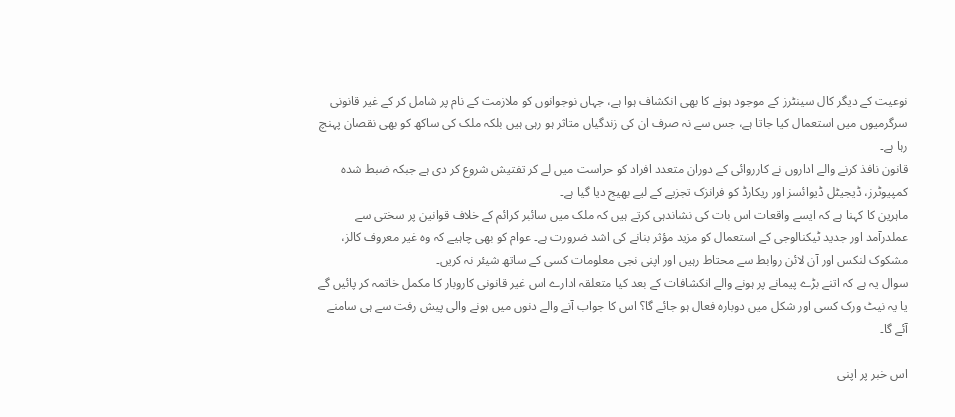نوعیت کے دیگر کال سینٹرز کے موجود ہونے کا بھی انکشاف ہوا ہے، جہاں نوجوانوں کو ملازمت کے نام پر شامل کر کے غیر قانونی سرگرمیوں میں استعمال کیا جاتا ہے، جس سے نہ صرف ان کی زندگیاں متاثر ہو رہی ہیں بلکہ ملک کی ساکھ کو بھی نقصان پہنچ رہا ہے۔
قانون نافذ کرنے والے اداروں نے کارروائی کے دوران متعدد افراد کو حراست میں لے کر تفتیش شروع کر دی ہے جبکہ ضبط شدہ کمپیوٹرز، ڈیجیٹل ڈیوائسز اور ریکارڈ کو فرانزک تجزیے کے لیے بھیج دیا گیا ہے۔
ماہرین کا کہنا ہے کہ ایسے واقعات اس بات کی نشاندہی کرتے ہیں کہ ملک میں سائبر کرائم کے خلاف قوانین پر سختی سے عملدرآمد اور جدید ٹیکنالوجی کے استعمال کو مزید مؤثر بنانے کی اشد ضرورت ہے۔ عوام کو بھی چاہیے کہ وہ غیر معروف کالز، مشکوک لنکس اور آن لائن روابط سے محتاط رہیں اور اپنی نجی معلومات کسی کے ساتھ شیئر نہ کریں۔
سوال یہ ہے کہ اتنے بڑے پیمانے پر ہونے والے انکشافات کے بعد کیا متعلقہ ادارے اس غیر قانونی کاروبار کا مکمل خاتمہ کر پائیں گے یا یہ نیٹ ورک کسی اور شکل میں دوبارہ فعال ہو جائے گا؟ اس کا جواب آنے والے دنوں میں ہونے والی پیش رفت سے ہی سامنے آئے گا۔

اس خبر پر اپنی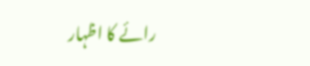رائے کا اظہار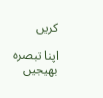کریں

اپنا تبصرہ بھیجیں